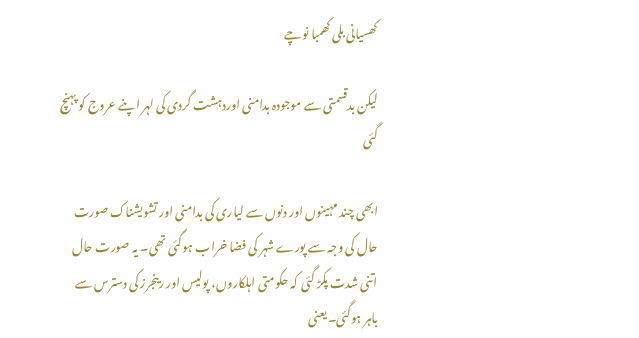کھسیانی بلی کھمبا نوچے

لیکن بدقسمتی سے موجودہ بدامنی اوردہشت گردی کی لہر اپنے عروج کو پہنچ گئی

ابھی چند مہینوں اور دنوں سے لیاری کی بدامنی اور تشویشناک صورت حال کی وجہ سے پورے شہر کی فضا خراب ہوگئی تھی۔ یہ صورت حال اتنی شدت پکڑ گئی کہ حکومتی اہلکاروں، پولیس اور رینجرز کی دسترس سے باہر ہوگئی۔ یعنی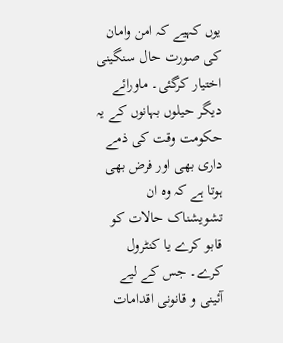یوں کہیے کہ امن وامان کی صورت حال سنگینی اختیار کرگئی۔ ماورائے دیگر حیلوں بہانوں کے یہ حکومت وقت کی ذمے داری بھی اور فرض بھی ہوتا ہے کہ وہ ان تشویشناک حالات کو قابو کرے یا کنٹرول کرے۔ جس کے لیے آئینی و قانونی اقدامات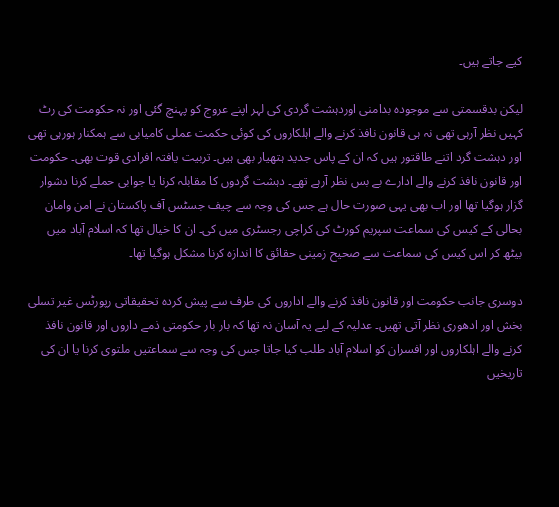کیے جاتے ہیں۔

لیکن بدقسمتی سے موجودہ بدامنی اوردہشت گردی کی لہر اپنے عروج کو پہنچ گئی اور نہ حکومت کی رٹ کہیں نظر آرہی تھی نہ ہی قانون نافذ کرنے والے اہلکاروں کی کوئی حکمت عملی کامیابی سے ہمکنار ہورہی تھی اور دہشت گرد اتنے طاقتور ہیں کہ ان کے پاس جدید ہتھیار بھی ہیں۔ تربیت یافتہ افرادی قوت بھی۔ حکومت اور قانون نافذ کرنے والے ادارے بے بس نظر آرہے تھے۔ دہشت گردوں کا مقابلہ کرنا یا جوابی حملے کرنا دشوار گزار ہوگیا تھا اور اب بھی یہی صورت حال ہے جس کی وجہ سے چیف جسٹس آف پاکستان نے امن وامان بحالی کے کیس کی سماعت سپریم کورٹ کی کراچی رجسٹری میں کی۔ ان کا خیال تھا کہ اسلام آباد میں بیٹھ کر اس کیس کی سماعت سے صحیح زمینی حقائق کا اندازہ کرنا مشکل ہوگیا تھا۔

دوسری جانب حکومت اور قانون نافذ کرنے والے اداروں کی طرف سے پیش کردہ تحقیقاتی رپورٹس غیر تسلی بخش اور ادھوری نظر آتی تھیں۔ عدلیہ کے لیے یہ آسان نہ تھا کہ بار بار حکومتی ذمے داروں اور قانون نافذ کرنے والے اہلکاروں اور افسران کو اسلام آباد طلب کیا جاتا جس کی وجہ سے سماعتیں ملتوی کرنا یا ان کی تاریخیں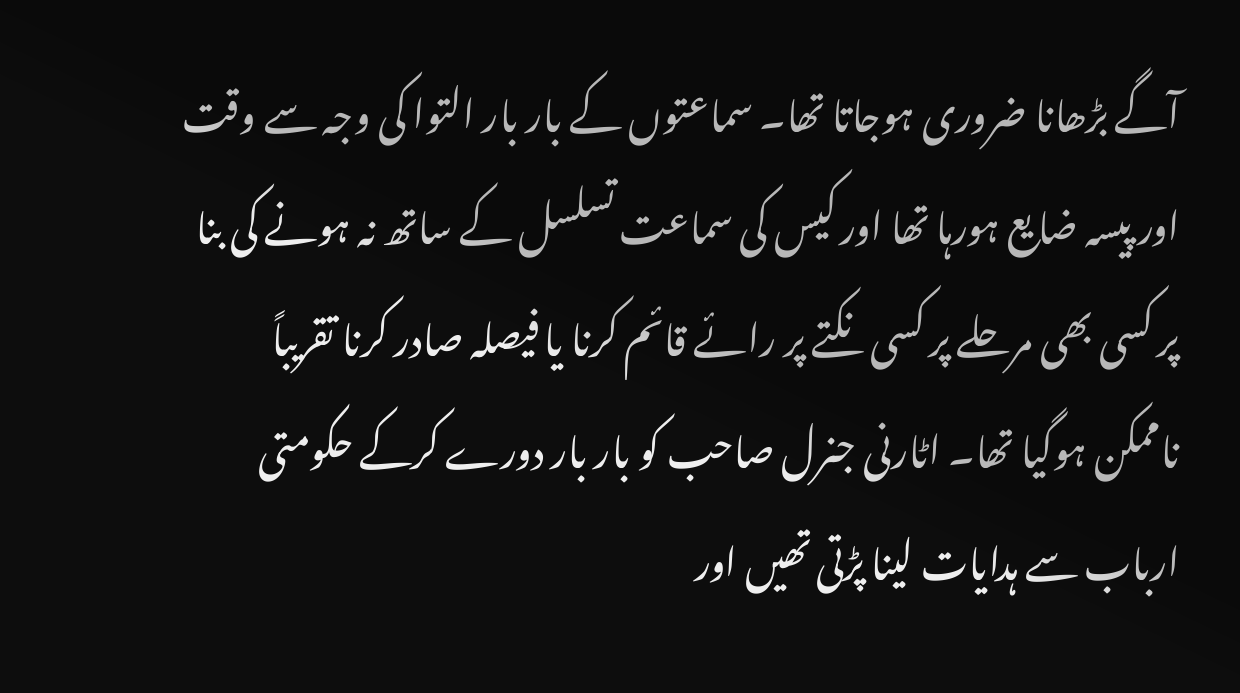آگے بڑھانا ضروری ہوجاتا تھا۔ سماعتوں کے بار بار التوا کی وجہ سے وقت اور پیسہ ضایع ہورہا تھا اور کیس کی سماعت تسلسل کے ساتھ نہ ہونے کی بنا پر کسی بھی مرحلے پر کسی نکتے پر رائے قائم کرنا یا فیصلہ صادر کرنا تقریباً ناممکن ہوگیا تھا۔ اٹارنی جنرل صاحب کو بار بار دورے کرکے حکومتی ارباب سے ہدایات لینا پڑتی تھیں اور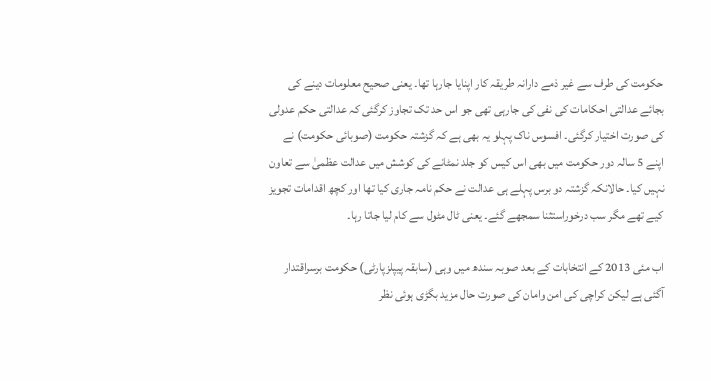حکومت کی طرف سے غیر ذمے دارانہ طریقہ کار اپنایا جارہا تھا۔ یعنی صحیح معلومات دینے کی بجائے عدالتی احکامات کی نفی کی جارہی تھی جو اس حد تک تجاوز کرگئی کہ عدالتی حکم عدولی کی صورت اختیار کرگئی۔ افسوس ناک پہلو یہ بھی ہے کہ گزشتہ حکومت (صوبائی حکومت) نے اپنے 5 سالہ دور حکومت میں بھی اس کیس کو جلد نمٹانے کی کوشش میں عدالت عظمیٰ سے تعاون نہیں کیا۔ حالانکہ گزشتہ دو برس پہلے ہی عدالت نے حکم نامہ جاری کیا تھا اور کچھ اقدامات تجویز کیے تھے مگر سب درخوراستثنا سمجھے گئے۔ یعنی ٹال مٹول سے کام لیا جاتا رہا۔

اب مئی 2013 کے انتخابات کے بعد صوبہ سندھ میں وہی (سابقہ پیپلزپارٹی) حکومت برسراقتدار آگئی ہے لیکن کراچی کی امن وامان کی صورت حال مزید بگڑی ہوئی نظر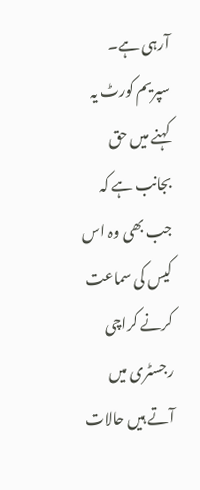آرہی ہے۔ سپریم کورٹ یہ کہنے میں حق بجانب ہے کہ جب بھی وہ اس کیس کی سماعت کرنے کراچی رجسٹری میں آتے ہیں حالات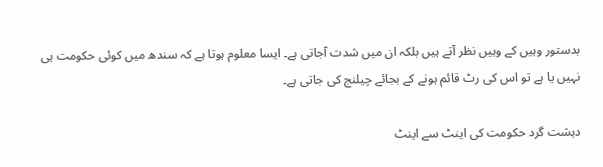بدستور وہیں کے وہیں نظر آتے ہیں بلکہ ان میں شدت آجاتی ہے۔ ایسا معلوم ہوتا ہے کہ سندھ میں کوئی حکومت ہی نہیں یا ہے تو اس کی رٹ قائم ہونے کے بجائے چیلنج کی جاتی ہے۔

دہشت گرد حکومت کی اینٹ سے اینٹ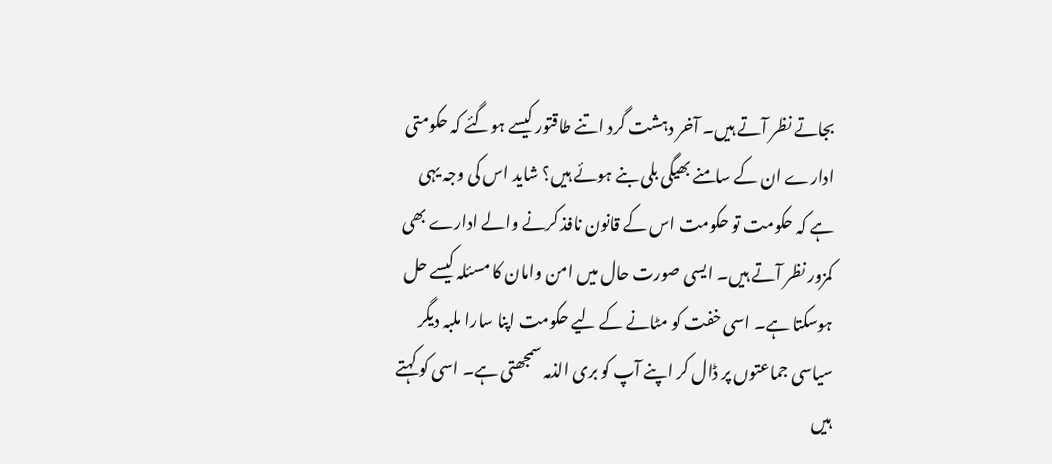بجاتے نظر آتے ہیں۔ آخر دہشت گرد اتنے طاقتور کیسے ہوگئے کہ حکومتی ادارے ان کے سامنے بھیگی بلی بنے ہوئے ہیں؟ شاید اس کی وجہ یہی ہے کہ حکومت تو حکومت اس کے قانون نافذ کرنے والے ادارے بھی کمزور نظر آتے ہیں۔ ایسی صورت حال میں امن وامان کا مسئلہ کیسے حل ہوسکتا ہے۔ اسی خفت کو مٹانے کے لیے حکومت اپنا سارا ملبہ دیگر سیاسی جماعتوں پر ڈال کر اپنے آپ کو بری الذمہ سمجھتی ہے۔ اسی کو کہتے ہیں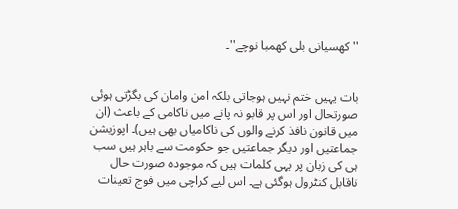''کھسیانی بلی کھمبا نوچے''۔


بات یہیں ختم نہیں ہوجاتی بلکہ امن وامان کی بگڑتی ہوئی صورتحال اور اس پر قابو نہ پانے میں ناکامی کے باعث (ان میں قانون نافذ کرنے والوں کی ناکامیاں بھی ہیں)۔ اپوزیشن جماعتیں اور دیگر جماعتیں جو حکومت سے باہر ہیں سب ہی کی زبان پر یہی کلمات ہیں کہ موجودہ صورت حال ناقابل کنٹرول ہوگئی ہے۔ اس لیے کراچی میں فوج تعینات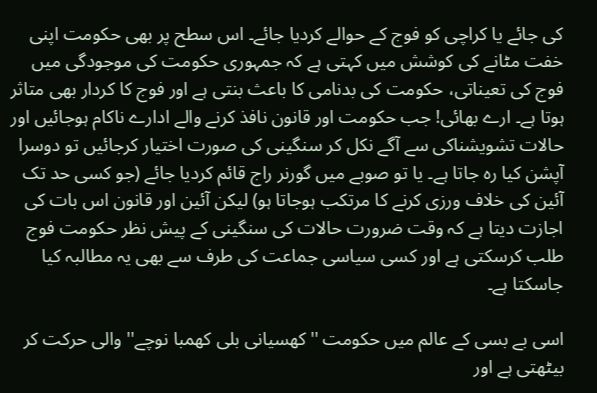کی جائے یا کراچی کو فوج کے حوالے کردیا جائے۔ اس سطح پر بھی حکومت اپنی خفت مٹانے کی کوشش میں کہتی ہے کہ جمہوری حکومت کی موجودگی میں فوج کی تعیناتی، حکومت کی بدنامی کا باعث بنتی ہے اور فوج کا کردار بھی متاثر ہوتا ہے۔ ارے بھائی! جب حکومت اور قانون نافذ کرنے والے ادارے ناکام ہوجائیں اور حالات تشویشناکی سے آگے نکل کر سنگینی کی صورت اختیار کرجائیں تو دوسرا آپشن کیا رہ جاتا ہے۔ یا تو صوبے میں گورنر راج قائم کردیا جائے (جو کسی حد تک آئین کی خلاف ورزی کرنے کا مرتکب ہوجاتا ہو) لیکن آئین اور قانون اس بات کی اجازت دیتا ہے کہ وقت ضرورت حالات کی سنگینی کے پیش نظر حکومت فوج طلب کرسکتی ہے اور کسی سیاسی جماعت کی طرف سے بھی یہ مطالبہ کیا جاسکتا ہے۔

اسی بے بسی کے عالم میں حکومت ''کھسیانی بلی کھمبا نوچے'' والی حرکت کر بیٹھتی ہے اور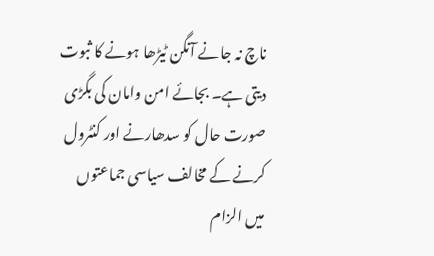ناچ نہ جانے آنگن ٹیڑھا ہونے کا ثبوت دیتی ہے۔ بجائے امن وامان کی بگڑی صورت حال کو سدھارنے اور کنٹرول کرنے کے مخالف سیاسی جماعتوں میں الزام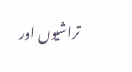تراشیوں اور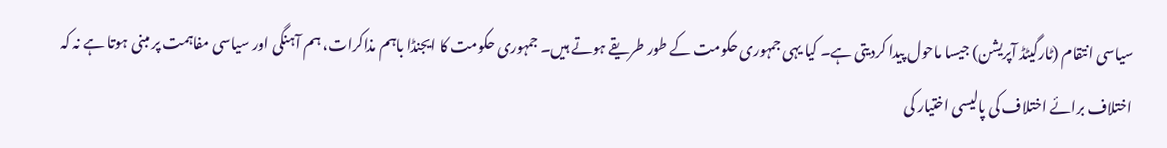سیاسی انتقام (ٹارگیٹڈ آپریشن) جیسا ماحول پیدا کردیتی ہے۔ کیا یہی جمہوری حکومت کے طور طریقے ہوتے ہیں۔ جمہوری حکومت کا ایجنڈا باہم مذاکرات، ہم آہنگی اور سیاسی مفاہمت پر مبنی ہوتا ہے نہ کہ اختلاف برائے اختلاف کی پالیسی اختیار کی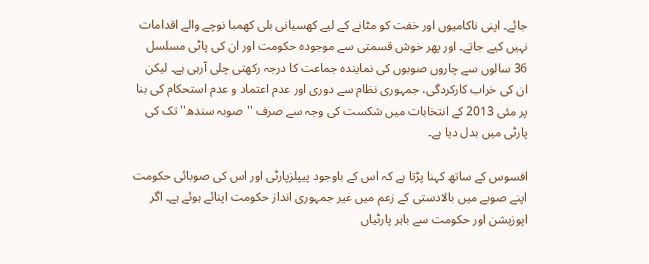جائے۔ اپنی ناکامیوں اور خفت کو مٹانے کے لیے کھسیانی بلی کھمبا نوچے والے اقدامات نہیں کیے جاتے۔ اور پھر خوش قسمتی سے موجودہ حکومت اور ان کی پاٹی مسلسل 36 سالوں سے چاروں صوبوں کی نمایندہ جماعت کا درجہ رکھتی چلی آرہی ہے۔ لیکن ان کی خراب کارکردگی، جمہوری نظام سے دوری اور عدم اعتماد و عدم استحکام کی بنا پر مئی 2013 کے انتخابات میں شکست کی وجہ سے صرف ''صوبہ سندھ'' تک کی پارٹی میں بدل دیا ہے۔

افسوس کے ساتھ کہنا پڑتا ہے کہ اس کے باوجود پیپلزپارٹی اور اس کی صوبائی حکومت اپنے صوبے میں بالادستی کے زعم میں غیر جمہوری انداز حکومت اپنائے ہوئے ہے۔ اگر اپوزیشن اور حکومت سے باہر پارٹیاں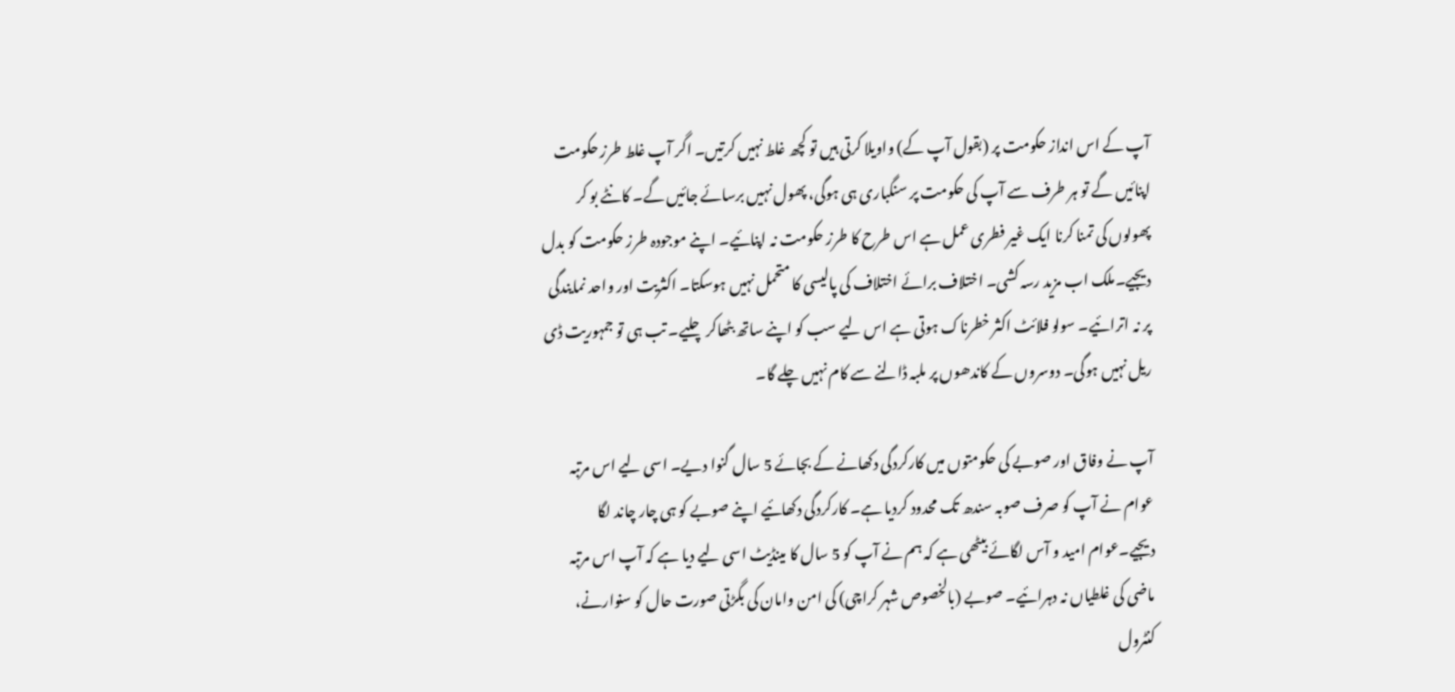آپ کے اس انداز حکومت پر (بقول آپ کے) واویلا کرتی ہیں تو کچھ غلط نہیں کرتیں۔ اگر آپ غلط طرز حکومت اپنائیں گے تو ہر طرف سے آپ کی حکومت پر سنگباری ہی ہوگی، پھول نہیں برسائے جائیں گے۔ کانٹے بو کر پھولوں کی تمنا کرنا ایک غیر فطری عمل ہے اس طرح کا طرز حکومت نہ اپنائیے۔ اپنے موجودہ طرز حکومت کو بدل دیجیے۔ملک اب مزید رسہ کشی۔ اختلاف برائے اختلاف کی پالیسی کا متحمل نہیں ہوسکتا۔ اکثریت اور واحد نمایندگی پر نہ اترائیے۔ سولو فلائٹ اکثر خطرناک ہوتی ہے اس لیے سب کو اپنے ساتھ بٹھاکر چلیے۔ تب ہی تو جمہوریت ڈی ریل نہیں ہوگی۔ دوسروں کے کاندھوں پر ملبہ ڈالنے سے کام نہیں چلے گا۔

آپ نے وفاق اور صوبے کی حکومتوں میں کارکردگی دکھانے کے بجائے 5 سال گنوا دیے۔ اسی لیے اس مرتبہ عوام نے آپ کو صرف صوبہ سندھ تک محدود کردیا ہے۔ کارکردگی دکھائیے اپنے صوبے کو ہی چار چاند لگا دیجیے۔عوام امید و آس لگائے بیٹھی ہے کہ ہم نے آپ کو 5 سال کا مینڈیٹ اسی لیے دیا ہے کہ آپ اس مرتبہ ماضی کی غلطیاں نہ دہرائیے۔ صوبے (بالخصوص شہر کراچی) کی امن وامان کی بگڑتی صورت حال کو سنوارنے، کنٹرول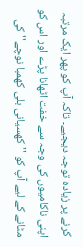کرنے پر زیادہ توجہ دیجیے۔ تاکہ آپ کو پھر ایک مرتبہ اپنی ناکامیوں کی وجہ سے خفت اٹھانا پڑے اور اس کو مٹانے کے لیے آپ کو ''کھسیانی بلی کھمبا نوچے'' کی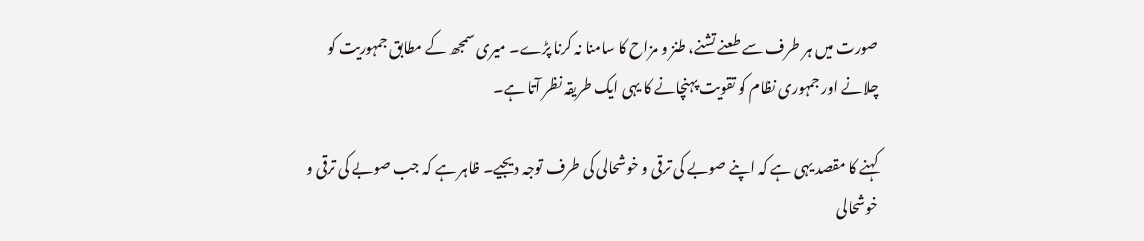صورت میں ہر طرف سے طعنے تشنے، طنز و مزاح کا سامنا نہ کرنا پڑے۔ میری سمجھ کے مطابق جمہوریت کو چلانے اور جمہوری نظام کو تقویت پہنچانے کا یہی ایک طریقہ نظر آتا ہے۔

کہنے کا مقصد یہی ہے کہ اپنے صوبے کی ترقی و خوشحالی کی طرف توجہ دیجیے۔ ظاہر ہے کہ جب صوبے کی ترقی و خوشحالی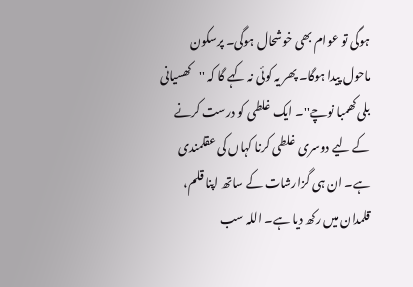ہوگی تو عوام بھی خوشحال ہوگی۔ پرسکون ماحول پیدا ہوگا۔ پھر یہ کوئی نہ کہے گا کہ ''کھسیانی بلی کھمبا نوچے''۔ ایک غلطی کو درست کرنے کے لیے دوسری غلطی کرنا کہاں کی عقلمندی ہے۔ ان ہی گزارشات کے ساتھ اپنا قلم، قلمدان میں رکھ دیا ہے۔ اللہ سب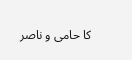کا حامی و ناصر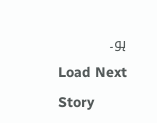ہو۔
Load Next Story